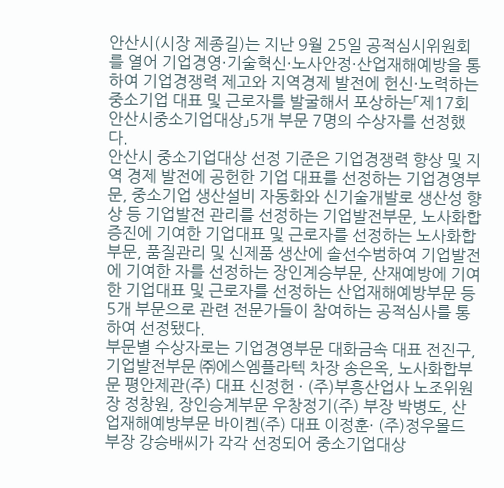안산시(시장 제종길)는 지난 9월 25일 공적심시위원회를 열어 기업경영·기술혁신·노사안정·산업재해예방을 통하여 기업경쟁력 제고와 지역경제 발전에 헌신·노력하는 중소기업 대표 및 근로자를 발굴해서 포상하는「제17회 안산시중소기업대상」5개 부문 7명의 수상자를 선정했다.
안산시 중소기업대상 선정 기준은 기업경쟁력 향상 및 지역 경제 발전에 공헌한 기업 대표를 선정하는 기업경영부문, 중소기업 생산설비 자동화와 신기술개발로 생산성 향상 등 기업발전 관리를 선정하는 기업발전부문, 노사화합증진에 기여한 기업대표 및 근로자를 선정하는 노사화합부문, 품질관리 및 신제품 생산에 솔선수범하여 기업발전에 기여한 자를 선정하는 장인계승부문, 산재예방에 기여한 기업대표 및 근로자를 선정하는 산업재해예방부문 등 5개 부문으로 관련 전문가들이 참여하는 공적심사를 통하여 선정됐다.
부문별 수상자로는 기업경영부문 대화금속 대표 전진구, 기업발전부문 ㈜에스엠플라텍 차장 송은옥, 노사화합부문 평안제관(주) 대표 신정헌 · (주)부흥산업사 노조위원장 정창원, 장인승계부문 우창정기(주) 부장 박병도, 산업재해예방부문 바이켐(주) 대표 이정훈· (주)정우몰드 부장 강승배씨가 각각 선정되어 중소기업대상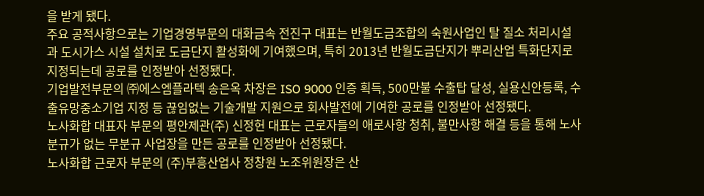을 받게 됐다.
주요 공적사항으로는 기업경영부문의 대화금속 전진구 대표는 반월도금조합의 숙원사업인 탈 질소 처리시설과 도시가스 시설 설치로 도금단지 활성화에 기여했으며, 특히 2013년 반월도금단지가 뿌리산업 특화단지로 지정되는데 공로를 인정받아 선정됐다.
기업발전부문의 ㈜에스엠플라텍 송은옥 차장은 ISO 9000 인증 획득, 500만불 수출탑 달성, 실용신안등록, 수출유망중소기업 지정 등 끊임없는 기술개발 지원으로 회사발전에 기여한 공로를 인정받아 선정됐다.
노사화합 대표자 부문의 평안제관(주) 신정헌 대표는 근로자들의 애로사항 청취, 불만사항 해결 등을 통해 노사분규가 없는 무분규 사업장을 만든 공로를 인정받아 선정됐다.
노사화합 근로자 부문의 (주)부흥산업사 정창원 노조위원장은 산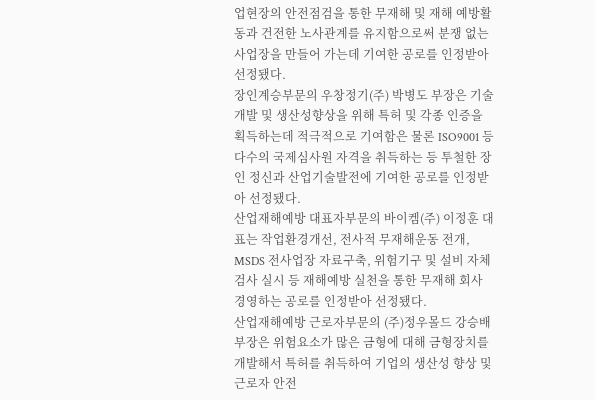업현장의 안전점검을 통한 무재해 및 재해 예방활동과 건전한 노사관계를 유지함으로써 분쟁 없는 사업장을 만들어 가는데 기여한 공로를 인정받아 선정됐다.
장인계승부문의 우창정기(주) 박병도 부장은 기술개발 및 생산성향상을 위해 특허 및 각종 인증을 획득하는데 적극적으로 기여함은 물론 ISO9001 등 다수의 국제심사원 자격을 취득하는 등 투철한 장인 정신과 산업기술발전에 기여한 공로를 인정받아 선정됐다.
산업재해예방 대표자부문의 바이켐(주) 이정훈 대표는 작업환경개선, 전사적 무재해운동 전개, MSDS 전사업장 자료구축, 위험기구 및 설비 자체검사 실시 등 재해예방 실천을 통한 무재해 회사 경영하는 공로를 인정받아 선정됐다.
산업재해예방 근로자부문의 (주)정우몰드 강승배 부장은 위험요소가 많은 금형에 대해 금형장치를 개발해서 특허를 취득하여 기업의 생산성 향상 및 근로자 안전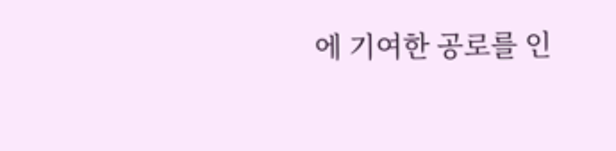에 기여한 공로를 인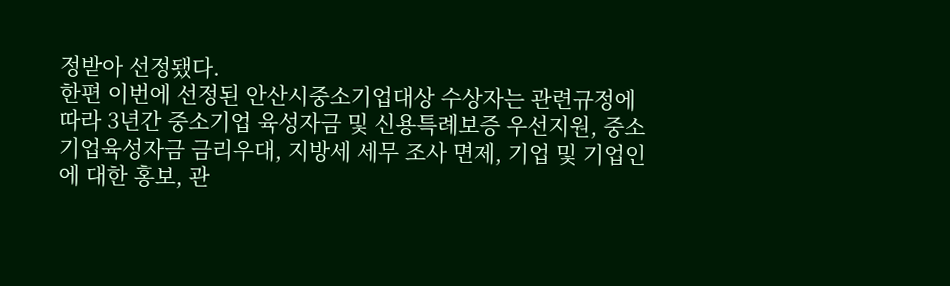정받아 선정됐다.
한편 이번에 선정된 안산시중소기업대상 수상자는 관련규정에 따라 3년간 중소기업 육성자금 및 신용특례보증 우선지원, 중소기업육성자금 금리우대, 지방세 세무 조사 면제, 기업 및 기업인에 대한 홍보, 관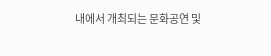내에서 개최되는 문화공연 및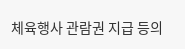체육행사 관람권 지급 등의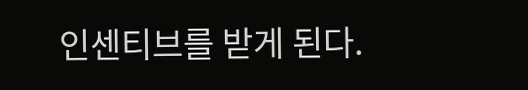인센티브를 받게 된다.